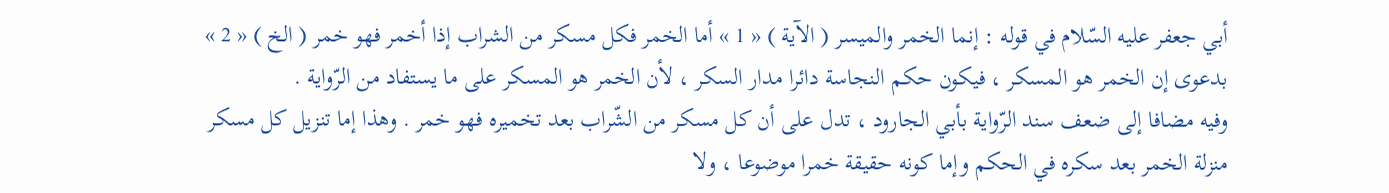أبي جعفر عليه السّلام في قوله : إنما الخمر والميسر ( الآية ) « 1 » أما الخمر فكل مسكر من الشراب إذا أخمر فهو خمر ( الخ ) « 2 » بدعوى إن الخمر هو المسكر ، فيكون حكم النجاسة دائرا مدار السكر ، لأن الخمر هو المسكر على ما يستفاد من الرّواية .
وفيه مضافا إلى ضعف سند الرّواية بأبي الجارود ، تدل على أن كل مسكر من الشّراب بعد تخميره فهو خمر . وهذا إما تنزيل كل مسكر منزلة الخمر بعد سكره في الحكم وإما كونه حقيقة خمرا موضوعا ، ولا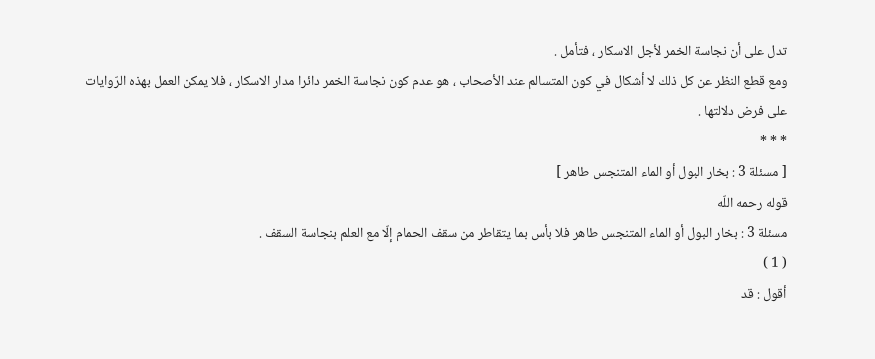تدل على أن نجاسة الخمر لأجل الاسكار ، فتأمل .
ومع قطع النظر عن كل ذلك لا أشكال في كون المتسالم عند الأصحاب ، هو عدم كون نجاسة الخمر دائرا مدار الاسكار ، فلا يمكن العمل بهذه الرّوايات على فرض دلالتها .
* * *
[ مسئلة 3 : بخار البول أو الماء المتنجس طاهر ]
قوله رحمه اللّه
مسئلة 3 : بخار البول أو الماء المتنجس طاهر فلا بأس بما يتقاطر من سقف الحمام إلّا مع العلم بنجاسة السقف .
( 1 )
أقول : قد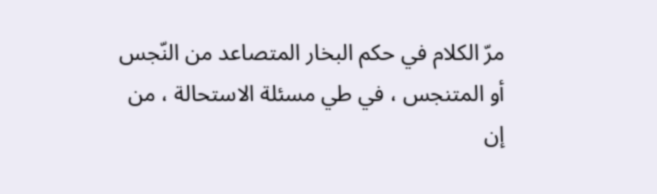مرّ الكلام في حكم البخار المتصاعد من النّجس أو المتنجس ، في طي مسئلة الاستحالة ، من إن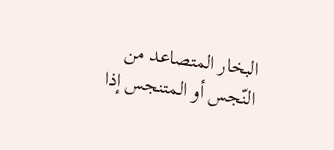البخار المتصاعد من النّجس أو المتنجس إذا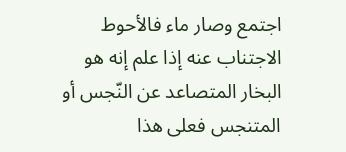اجتمع وصار ماء فالأحوط الاجتناب عنه إذا علم إنه هو البخار المتصاعد عن النّجس أو المتنجس فعلى هذا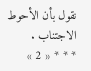نقول بأن الأحوط الاجتناب .
* * * « 2 »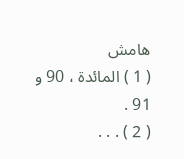هامش
( 1 ) المائدة ، 90 و 91 .
( 2 ) . . .